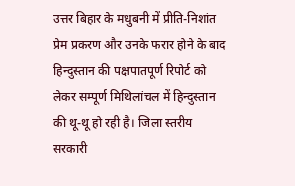उत्तर बिहार के मधुबनी में प्रीति-निशांत प्रेम प्रकरण और उनके फरार होने के बाद हिन्दुस्तान की पक्षपातपूर्ण रिपोर्ट को लेकर सम्पूर्ण मिथिलांचल में हिन्दुस्तान की थू-थू हो रही है। जिला स्तरीय सरकारी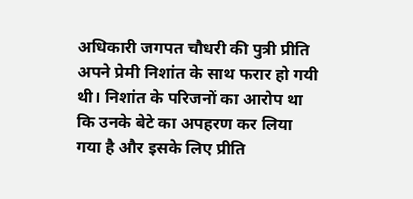अधिकारी जगपत चौधरी की पुत्री प्रीति अपने प्रेमी निशांत के साथ फरार हो गयी थी। निशांत के परिजनों का आरोप था कि उनके बेटे का अपहरण कर लिया गया है और इसके लिए प्रीति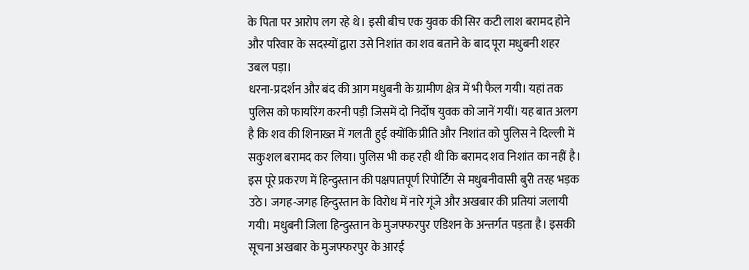के पिता पर आरोप लग रहे थे। इसी बीच एक युवक की सिर कटी लाश बरामद होने और परिवार के सदस्यों द्वारा उसे निशांत का शव बताने के बाद पूरा मधुबनी शहर उबल पड़ा।
धरना-प्रदर्शन और बंद की आग मधुबनी के ग्रामीण क्षेत्र में भी फैल गयी। यहां तक पुलिस को फायरिंग करनी पड़ी जिसमें दो निर्दोष युवक को जानें गयीं। यह बात अलग है कि शव की शिनाख्त में गलती हुई क्योंकि प्रीति और निशांत को पुलिस ने दिल्ली में सकुशल बरामद कर लिया। पुलिस भी कह रही थी कि बरामद शव निशांत का नहीं है। इस पूरे प्रकरण में हिन्दुस्तान की पक्षपातपूर्ण रिपोर्टिंग से मधुबनीवासी बुरी तरह भड़क उठे। जगह-जगह हिन्दुस्तान के विरोध में नारे गूंजे और अखबार की प्रतियां जलायी गयी। मधुबनी जिला हिन्दुस्तान के मुजफ्फरपुर एडिशन के अन्तर्गत पड़ता है। इसकी सूचना अखबार के मुजफ्फरपुर के आरई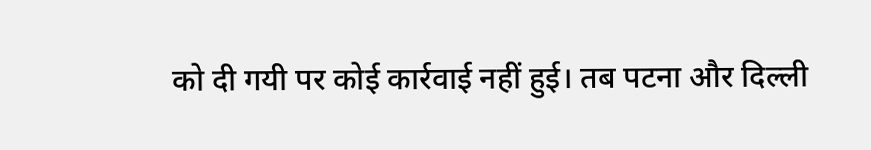को दी गयी पर कोई कार्रवाई नहीं हुई। तब पटना और दिल्ली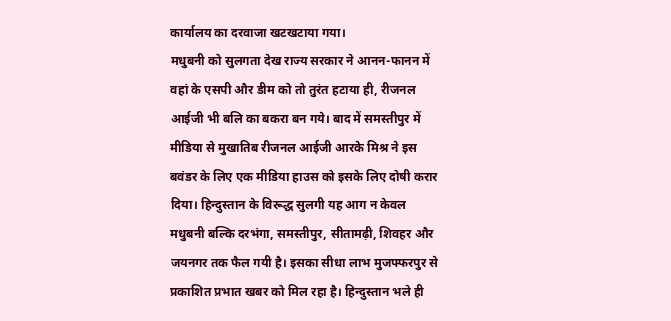कार्यालय का दरवाजा खटखटाया गया।
मधुबनी को सुलगता देख राज्य सरकार ने आनन-फानन में वहां के एसपी और डीम को तो तुरंत हटाया ही, रीजनल आईजी भी बलि का बकरा बन गये। बाद में समस्तीपुर में मीडिया से मुखातिब रीजनल आईजी आरके मिश्र ने इस बवंडर के लिए एक मीडिया हाउस को इसके लिए दोषी करार दिया। हिन्दुस्तान के विरूद्ध सुलगी यह आग न केवल मधुबनी बल्कि दरभंगा, समस्तीपुर, सीतामढ़ी, शिवहर और जयनगर तक फैल गयी है। इसका सीधा लाभ मुजफ्फरपुर से प्रकाशित प्रभात खबर को मिल रहा है। हिन्दुस्तान भले ही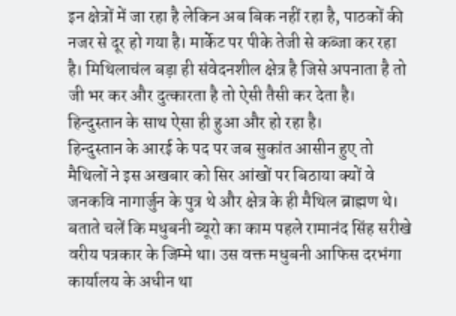इन क्षेत्रों में जा रहा है लेकिन अब बिक नहीं रहा है, पाठकों की नजर से दूर हो गया है। मार्केट पर पीके तेजी से कब्जा कर रहा है। मिथिलाचंल बड़ा ही संवेदनशील क्षेत्र है जिसे अपनाता है तो जी भर कर और दुत्कारता है तो ऐसी तैसी कर देता है। हिन्दुस्तान के साथ ऐसा ही हुआ और हो रहा है।
हिन्दुस्तान के आरई के पद पर जब सुकांत आसीन हुए तो मैथिलों ने इस अखबार को सिर आंखों पर बिठाया क्यों वे जनकवि नागार्जुन के पुत्र थे और क्षेत्र के ही मैथिल ब्राह्मण थे। बताते चलें कि मधुबनी ब्यूरो का काम पहले रामानंद सिंह सरीखे वरीय पत्रकार के जिम्मे था। उस वक्त मधुबनी आफिस दरभंगा कार्यालय के अधीन था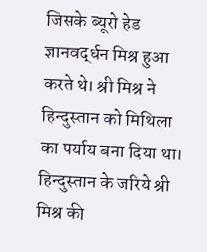जिसके ब्यूरो हेड ज्ञानवर्द्धन मिश्र हुआ करते थे। श्री मिश्र ने हिन्दुस्तान को मिथिला का पर्याय बना दिया था। हिन्दुस्तान के जरिये श्री मिश्र की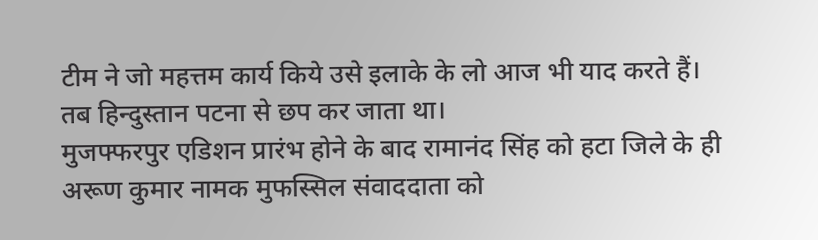टीम ने जो महत्तम कार्य किये उसे इलाके के लो आज भी याद करते हैं। तब हिन्दुस्तान पटना से छप कर जाता था।
मुजफ्फरपुर एडिशन प्रारंभ होने के बाद रामानंद सिंह को हटा जिले के ही अरूण कुमार नामक मुफस्सिल संवाददाता को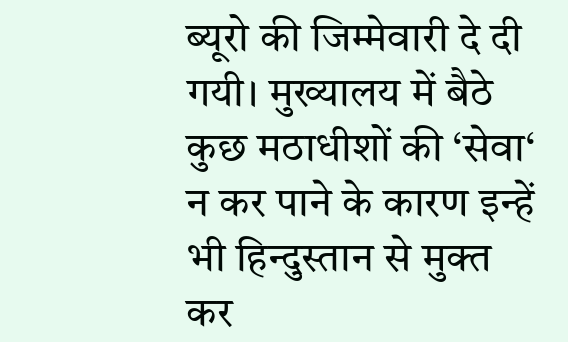ब्यूरो की जिम्मेवारी दे दी गयी। मुख्यालय में बैठे कुछ मठाधीशों की ‘सेवा‘ न कर पाने के कारण इन्हें भी हिन्दुस्तान से मुक्त कर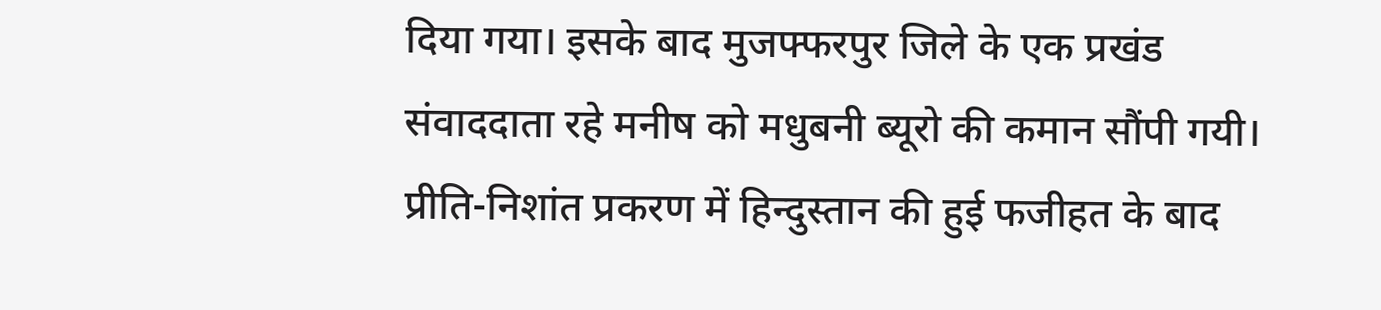दिया गया। इसके बाद मुजफ्फरपुर जिले के एक प्रखंड संवाददाता रहे मनीष को मधुबनी ब्यूरो की कमान सौंपी गयी। प्रीति-निशांत प्रकरण में हिन्दुस्तान की हुई फजीहत के बाद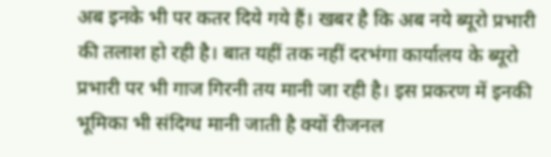अब इनके भी पर कतर दिये गये हैं। खबर है कि अब नये ब्यूरो प्रभारी की तलाश हो रही है। बात यहीं तक नहीं दरभंगा कार्यालय के ब्यूरो प्रभारी पर भी गाज गिरनी तय मानी जा रही है। इस प्रकरण में इनकी भूमिका भी संदिग्ध मानी जाती है क्यों रीजनल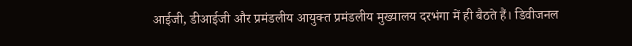आईजी, डीआईजी और प्रमंडलीय आयुक्त प्रमंडलीय मुख्यालय दरभंगा में ही बैठते हैं। डिवीजनल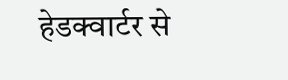हेडक्वार्टर से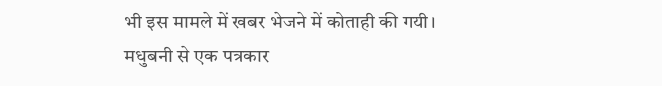भी इस मामले में खबर भेजने में कोताही की गयी।
मधुबनी से एक पत्रकार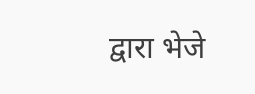द्वारा भेजे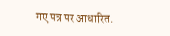गए पत्र पर आधारित.